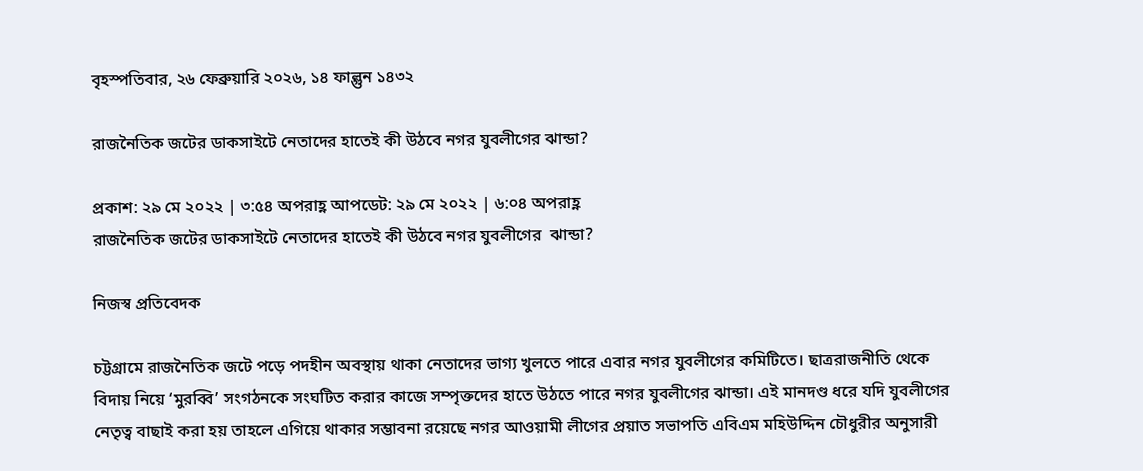বৃহস্পতিবার, ২৬ ফেব্রুয়ারি ২০২৬, ১৪ ফাল্গুন ১৪৩২

রাজনৈতিক জটের ডাকসাইটে নেতাদের হাতেই কী উঠবে নগর যুবলীগের ঝান্ডা?

প্রকাশ: ২৯ মে ২০২২ | ৩:৫৪ অপরাহ্ণ আপডেট: ২৯ মে ২০২২ | ৬:০৪ অপরাহ্ণ
রাজনৈতিক জটের ডাকসাইটে নেতাদের হাতেই কী উঠবে নগর যুবলীগের  ঝান্ডা?

নিজস্ব প্রতিবেদক

চট্টগ্রামে রাজনৈতিক জটে পড়ে পদহীন অবস্থায় থাকা নেতাদের ভাগ্য খুলতে পারে এবার নগর যুবলীগের কমিটিতে। ছাত্ররাজনীতি থেকে বিদায় নিয়ে ‘মুরব্বি’ সংগঠনকে সংঘটিত করার কাজে সম্পৃক্তদের হাতে উঠতে পারে নগর যুবলীগের ঝান্ডা। এই মানদণ্ড ধরে যদি যুবলীগের নেতৃত্ব বাছাই করা হয় তাহলে এগিয়ে থাকার সম্ভাবনা রয়েছে নগর আওয়ামী লীগের প্রয়াত সভাপতি এবিএম মহিউদ্দিন চৌধুরীর অনুসারী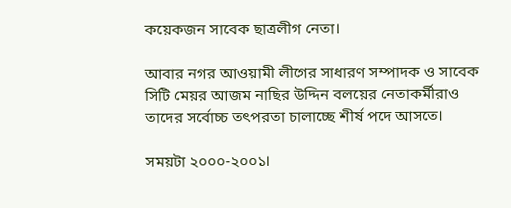কয়েকজন সাবেক ছাত্রলীগ নেতা।

আবার নগর আওয়ামী লীগের সাধারণ সম্পাদক ও সাবেক সিটি মেয়র আজম নাছির উদ্দিন বলয়ের নেতাকর্মীরাও তাদের সর্বোচ্চ তৎপরতা চালাচ্ছে শীর্ষ পদে আসতে।

সময়টা ২০০০-২০০১।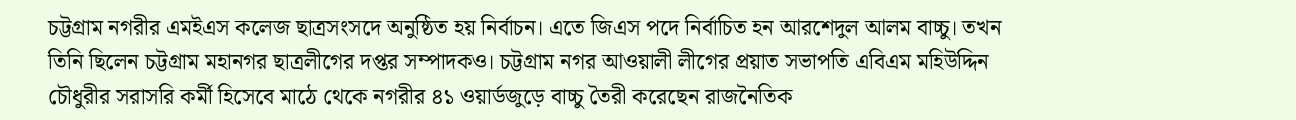চট্টগ্রাম নগরীর এমইএস কলেজ ছাত্রসংসদে অনুষ্ঠিত হয় নির্বাচন। এতে জিএস পদে নির্বাচিত হন আরশেদুল আলম বাচ্চু। তখন তিনি ছিলেন চট্টগ্রাম মহানগর ছাত্রলীগের দপ্তর সম্পাদকও। চট্টগ্রাম নগর আওয়ালী লীগের প্রয়াত সভাপতি এবিএম মহিউদ্দিন চৌধুরীর সরাসরি কর্মী হিসেবে মাঠে থেকে নগরীর ৪১ ওয়ার্ডজুড়ে বাচ্চু তৈরী করেছেন রাজনৈতিক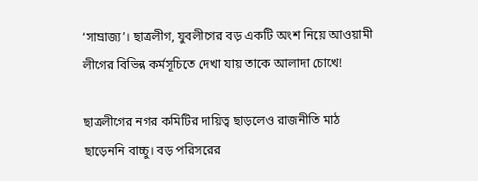‘সাম্রাজ্য’। ছাত্রলীগ, যুবলীগের বড় একটি অংশ নিয়ে আওয়ামী লীগের বিভিন্ন কর্মসূচিতে দেখা যায় তাকে আলাদা চোখে!

ছাত্রলীগের নগর কমিটির দায়িত্ব ছাড়লেও রাজনীতি মাঠ ছাড়েননি বাচ্চু। বড় পরিসরের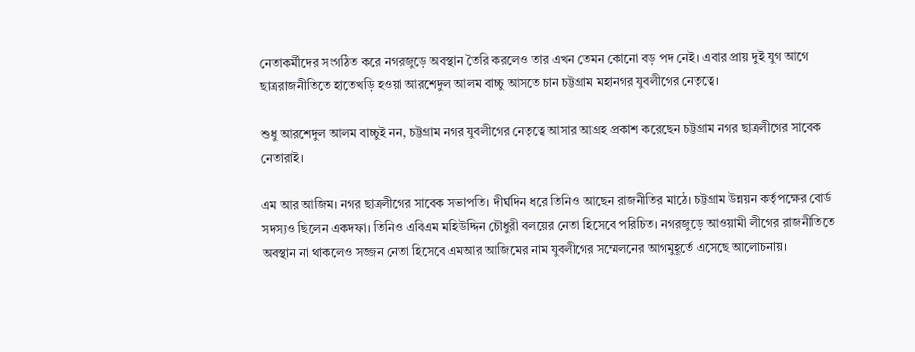নেতাকর্মীদের সংগঠিত করে নগরজুড়ে অবস্থান তৈরি করলেও তার এখন তেমন কোনো বড় পদ নেই। এবার প্রায় দুই যুগ আগে ছাত্ররাজনীতিতে হাতেখড়ি হওয়া আরশেদুল আলম বাচ্চু আসতে চান চট্টগ্রাম মহানগর যুবলীগের নেতৃত্বে।

শুধু আরশেদুল আলম বাচ্চুই নন, চট্টগ্রাম নগর যুবলীগের নেতৃত্বে আসার আগ্রহ প্রকাশ করেছেন চট্টগ্রাম নগর ছাত্রলীগের সাবেক নেতারাই।

এম আর আজিম। নগর ছাত্রলীগের সাবেক সভাপতি। দীর্ঘদিন ধরে তিনিও আছেন রাজনীতির মাঠে। চট্টগ্রাম উন্নয়ন কর্তৃপক্ষের বোর্ড সদস্যও ছিলেন একদফা। তিনিও এবিএম মহিউদ্দিন চৌধুরী বলয়ের নেতা হিসেবে পরিচিত। নগরজুড়ে আওয়ামী লীগের রাজনীতিতে অবস্থান না থাকলেও সজ্জন নেতা হিসেবে এমআর আজিমের নাম যুবলীগের সম্মেলনের আগমুহূর্তে এসেছে আলোচনায়।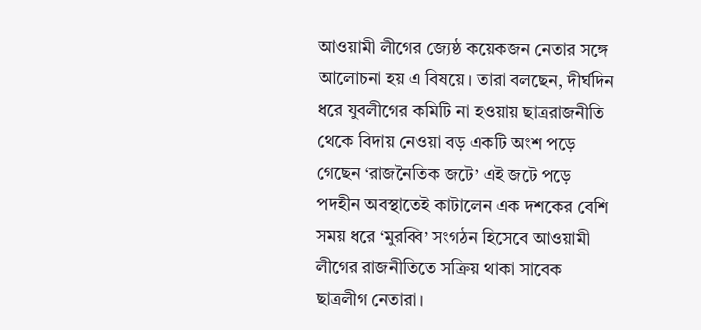আওয়ামী লীগের জ্যেষ্ঠ কয়েকজন নেতার সঙ্গে আলোচনা হয় এ বিষয়ে। তারা বলছেন, দীর্ঘদিন ধরে যুবলীগের কমিটি না হওয়ায় ছাত্ররাজনীতি থেকে বিদায় নেওয়া বড় একটি অংশ পড়ে গেছেন ‘রাজনৈতিক জটে’ এই জটে পড়ে পদহীন অবস্থাতেই কাটালেন এক দশকের বেশি সময় ধরে ‘মুরব্বি’ সংগঠন হিসেবে আওয়ামী লীগের রাজনীতিতে সক্রিয় থাকা সাবেক ছাত্রলীগ নেতারা।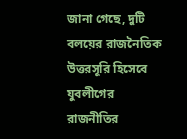জানা গেছে, দুটি বলয়ের রাজনৈতিক উত্তরসূরি হিসেবে যুবলীগের রাজনীতির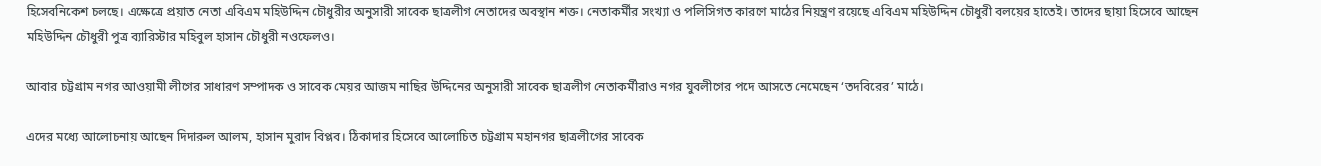হিসেবনিকেশ চলছে। এক্ষেত্রে প্রয়াত নেতা এবিএম মহিউদ্দিন চৌধুরীর অনুসারী সাবেক ছাত্রলীগ নেতাদের অবস্থান শক্ত। নেতাকর্মীর সংখ্যা ও পলিসিগত কারণে মাঠের নিয়ন্ত্রণ রয়েছে এবিএম মহিউদ্দিন চৌধুরী বলয়ের হাতেই। তাদের ছায়া হিসেবে আছেন মহিউদ্দিন চৌধুরী পুত্র ব্যারিস্টার মহিবুল হাসান চৌধুরী নওফেলও।

আবার চট্টগ্রাম নগর আওয়ামী লীগের সাধারণ সম্পাদক ও সাবেক মেয়র আজম নাছির উদ্দিনের অনুসারী সাবেক ছাত্রলীগ নেতাকর্মীরাও নগর যুবলীগের পদে আসতে নেমেছেন ‘তদবিরের’ মাঠে।

এদের মধ্যে আলোচনায় আছেন দিদারুল আলম, হাসান মুরাদ বিপ্লব। ঠিকাদার হিসেবে আলোচিত চট্টগ্রাম মহানগর ছাত্রলীগের সাবেক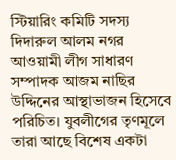স্টিয়ারিং কমিটি সদস্য দিদারুল আলম নগর আওয়ামী লীগ সাধারণ সম্পাদক আজম নাছির উদ্দিনের আস্থাভাজন হিসেবে পরিচিত। যুবলীগের তৃণমূলে তারা আছে বিশেষ একটা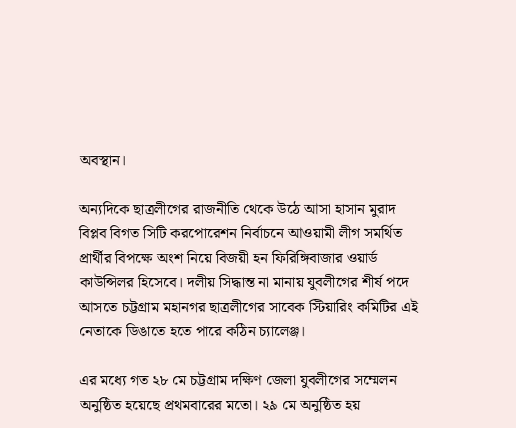অবস্থান।

অন্যদিকে ছাত্রলীগের রাজনীতি থেকে উঠে আসা হাসান মুরাদ বিপ্লব বিগত সিটি করপোরেশন নির্বাচনে আওয়ামী লীগ সমর্থিত প্রার্থীর বিপক্ষে অংশ নিয়ে বিজয়ী হন ফিরিঙ্গিবাজার ওয়ার্ড কাউন্সিলর হিসেবে। দলীয় সিদ্ধান্ত না মানায় যুবলীগের শীর্ষ পদে আসতে চট্টগ্রাম মহানগর ছাত্রলীগের সাবেক স্টিয়ারিং কমিটির এই নেতাকে ডিঙাতে হতে পারে কঠিন চ্যালেঞ্জ।

এর মধ্যে গত ২৮ মে চট্টগ্রাম দক্ষিণ জেলা যুবলীগের সম্মেলন অনুষ্ঠিত হয়েছে প্রথমবারের মতো। ২৯ মে অনুষ্ঠিত হয়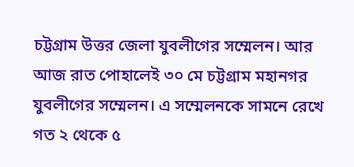চট্টগ্রাম উত্তর জেলা যুবলীগের সম্মেলন। আর আজ রাত পোহালেই ৩০ মে চট্টগ্রাম মহানগর যুবলীগের সম্মেলন। এ সম্মেলনকে সামনে রেখে গত ২ থেকে ৫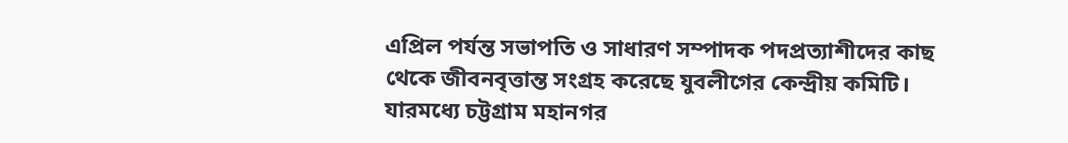এপ্রিল পর্যন্ত সভাপতি ও সাধারণ সম্পাদক পদপ্রত্যাশীদের কাছ থেকে জীবনবৃত্তান্ত সংগ্রহ করেছে যুবলীগের কেন্দ্রীয় কমিটি। যারমধ্যে চট্টগ্রাম মহানগর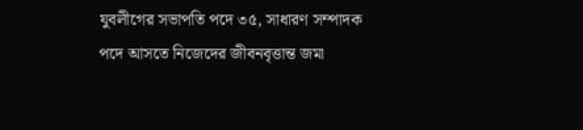যুবলীগের সভাপতি পদে ৩৫, সাধারণ সম্পাদক পদে আসতে নিজেদের জীবনবৃত্তান্ত জমা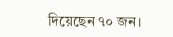দিয়েছেন ৭০ জন।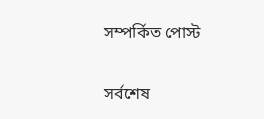সম্পর্কিত পোস্ট

সর্বশেষ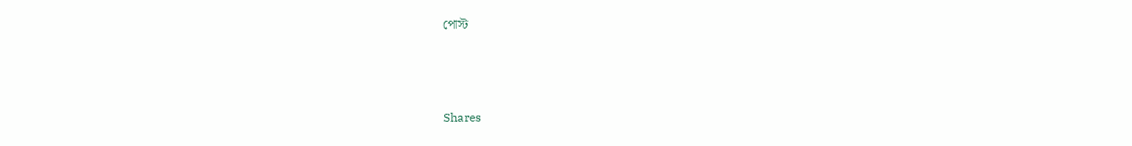পোস্ট



Shares